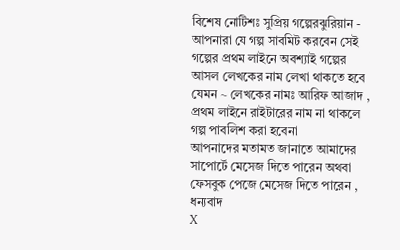বিশেষ নোটিশঃ সুপ্রিয় গল্পেরঝুরিয়ান - আপনারা যে গল্প সাবমিট করবেন সেই গল্পের প্রথম লাইনে অবশ্যাই গল্পের আসল লেখকের নাম লেখা থাকতে হবে যেমন ~ লেখকের নামঃ আরিফ আজাদ , প্রথম লাইনে রাইটারের নাম না থাকলে গল্প পাবলিশ করা হবেনা
আপনাদের মতামত জানাতে আমাদের সাপোর্টে মেসেজ দিতে পারেন অথবা ফেসবুক পেজে মেসেজ দিতে পারেন , ধন্যবাদ
X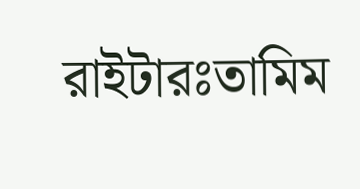রাইটারঃতামিম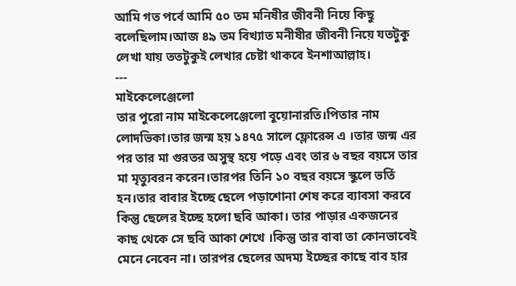আমি গত পর্বে আমি ৫০ তম মনিষীর জীবনী নিয়ে কিছু বলেছিলাম।আজ ৪৯ তম বিখ্যাত মনীষীর জীবনী নিয়ে যতটুকু লেখা যায় ততটুকুই লেখার চেষ্টা থাকবে ইনশাআল্লাহ।
---
মাইকেলেঞ্জেলো
তার পুরো নাম মাইকেলেঞ্জেলো বুয়োনারতি।পিতার নাম লোদভিকা।তার জন্ম হয় ১৪৭৫ সালে ফ্লোরেন্স এ ।তার জন্ম এর পর তার মা গুরতর অসুস্থ হয়ে পড়ে এবং তার ৬ বছর বয়সে তার মা মৃত্যুবরন করেন।তারপর তিনি ১০ বছর বয়সে স্কুলে ভর্তি হন।তার বাবার ইচ্ছে ছেলে পড়াশোনা শেষ করে ব্যাবসা করবে কিন্তু ছেলের ইচ্ছে হলো ছবি আকা। তার পাড়ার একজনের কাছ থেকে সে ছবি আকা শেখে ।কিন্তু তার বাবা তা কোনভাবেই মেনে নেবেন না। তারপর ছেলের অদম্য ইচ্ছের কাছে বাব হার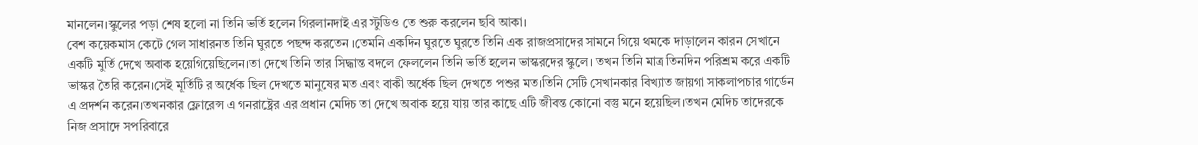মানলেন।স্কুলের পড়া শেষ হলো না তিনি ভর্তি হলেন গিরলানদাই এর স্টুডিও তে শুরু করলেন ছবি আকা।
বেশ কয়েকমাস কেটে গেল সাধারনত তিনি ঘুরতে পছন্দ করতেন ।তেমনি একদিন ঘুরতে ঘুরতে তিনি এক রাজপ্রসাদের সামনে গিয়ে থমকে দাড়ালেন কারন সেখানে একটি মুর্তি দেখে অবাক হয়েগিয়েছিলেন।তা দেখে তিনি তার সিদ্ধান্ত বদলে ফেললেন তিনি ভর্তি হলেন ভাস্করদের স্কুলে। তখন তিনি মাত্র তিনদিন পরিশ্রম করে একটি ভাস্কর তৈরি করেন।সেই মূর্তিটি র অর্ধেক ছিল দেখতে মানুষের মত এবং বাকী অর্ধেক ছিল দেখতে পশুর মত।তিনি সেটি সেখানকার বিখ্যাত জায়গা সাকলাপচার গার্ডেন এ প্রদর্শন করেন।তখনকার ফ্লোরেন্স এ গনরাষ্ট্রের এর প্রধান মেদিচ তা দেখে অবাক হয়ে যায় তার কাছে এটি জীবন্ত কোনো বস্তু মনে হয়েছিল।তখন মেদিচ তাদেরকে নিজ প্রসাদে সপরিবারে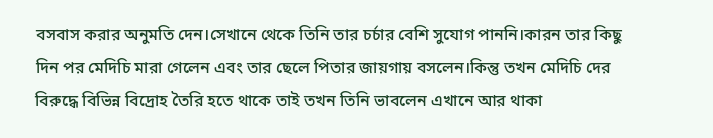বসবাস করার অনুমতি দেন।সেখানে থেকে তিনি তার চর্চার বেশি সুযোগ পাননি।কারন তার কিছু দিন পর মেদিচি মারা গেলেন এবং তার ছেলে পিতার জায়গায় বসলেন।কিন্তু তখন মেদিচি দের বিরুদ্ধে বিভিন্ন বিদ্রোহ তৈরি হতে থাকে তাই তখন তিনি ভাবলেন এখানে আর থাকা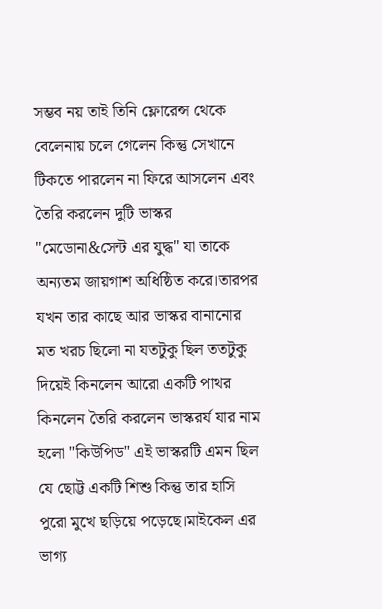সম্ভব নয় তাই তিনি ফ্লোরেন্স থেকে বেলেনায় চলে গেলেন কিন্তু সেখানে টিকতে পারলেন না ফিরে আসলেন এবং তৈরি করলেন দুটি ভাস্কর "মেডোনা&সেন্ট এর যুদ্ধ" যা তাকে অন্যতম জায়গাশ অধিষ্ঠিত করে।তারপর যখন তার কাছে আর ভাস্কর বানানোর মত খরচ ছিলো না যতটুকু ছিল ততটুকু দিয়েই কিনলেন আরো একটি পাথর কিনলেন তৈরি করলেন ভাস্করর্য যার নাম হলো "কিউপিড" এই ভাস্করটি এমন ছিল যে ছোট্ট একটি শিশু কিন্তু তার হাসি পুরো মুখে ছড়িয়ে পড়েছে।মাইকেল এর ভাগ্য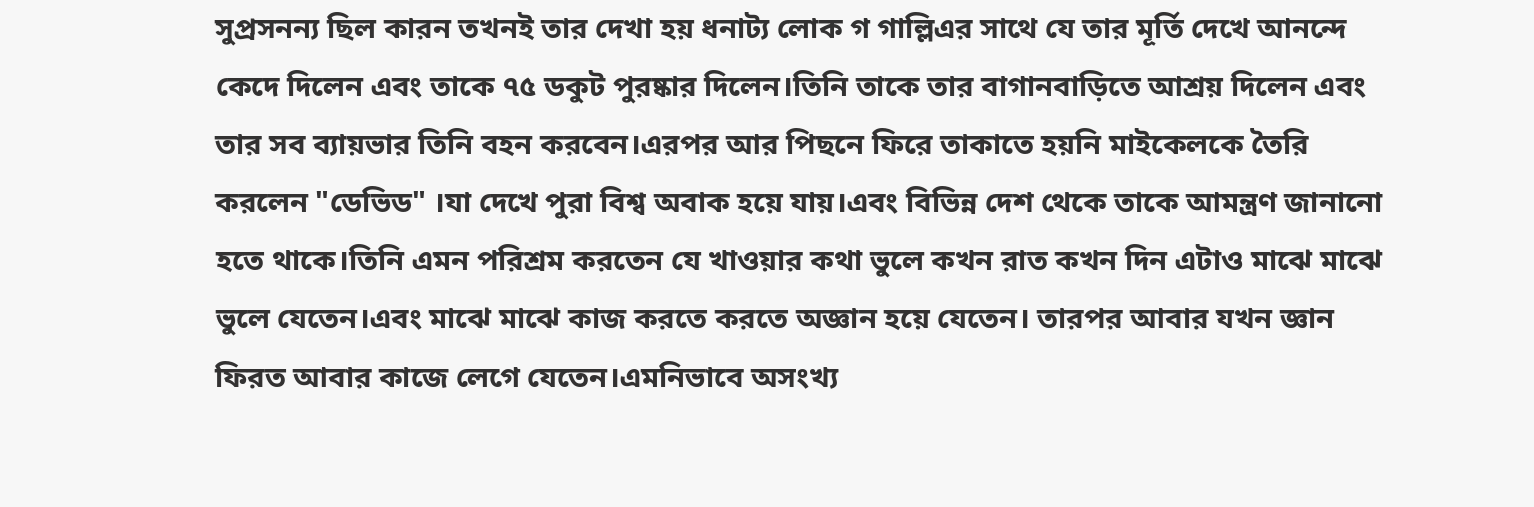সুপ্রসনন্য ছিল কারন তখনই তার দেখা হয় ধনাট্য লোক গ গাল্লিএর সাথে যে তার মূর্তি দেখে আনন্দে কেদে দিলেন এবং তাকে ৭৫ ডকুট পুরষ্কার দিলেন।তিনি তাকে তার বাগানবাড়িতে আশ্রয় দিলেন এবং তার সব ব্যায়ভার তিনি বহন করবেন।এরপর আর পিছনে ফিরে তাকাতে হয়নি মাইকেলকে তৈরি করলেন "ডেভিড" ।যা দেখে পুরা বিশ্ব অবাক হয়ে যায়।এবং বিভিন্ন দেশ থেকে তাকে আমন্ত্রণ জানানো হতে থাকে।তিনি এমন পরিশ্রম করতেন যে খাওয়ার কথা ভুলে কখন রাত কখন দিন এটাও মাঝে মাঝে ভুলে যেতেন।এবং মাঝে মাঝে কাজ করতে করতে অজ্ঞান হয়ে যেতেন। তারপর আবার যখন জ্ঞান ফিরত আবার কাজে লেগে যেতেন।এমনিভাবে অসংখ্য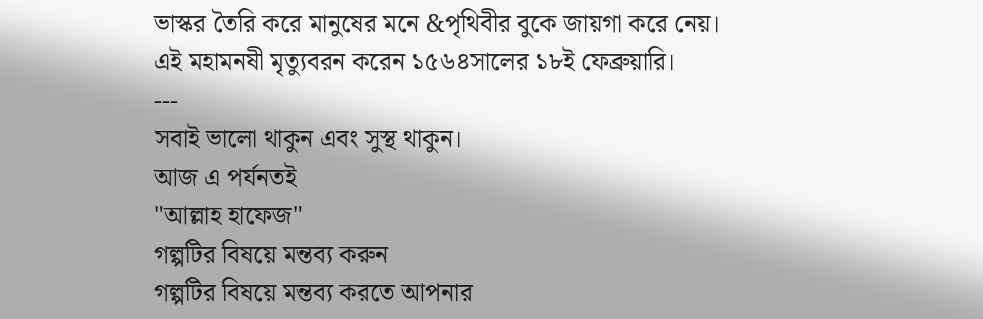ভাস্কর তৈরি করে মানুষের মনে &পৃথিবীর বুকে জায়গা করে নেয়।
এই মহামনষী মৃত্যুবরন করেন ১৫৬৪সালের ১৮ই ফেব্রুয়ারি।
---
সবাই ভালো থাকুন এবং সুস্থ থাকুন।
আজ এ পর্যনতই
"আল্লাহ হাফেজ"
গল্পটির বিষয়ে মন্তব্য করুন
গল্পটির বিষয়ে মন্তব্য করতে আপনার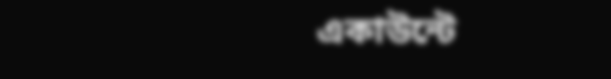একাউন্টে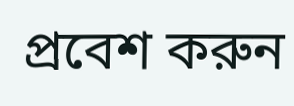প্রবেশ করুন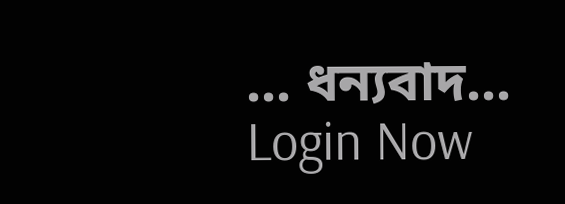... ধন্যবাদ... Login Now